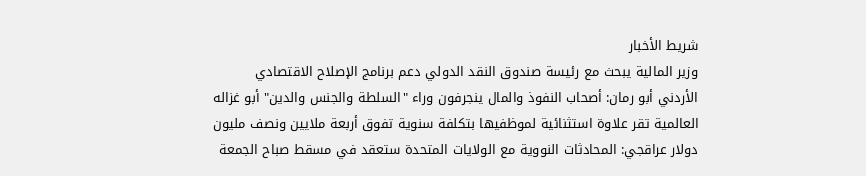شريط الأخبار
وزير المالية يبحث مع رئيسة صندوق النقد الدولي دعم برنامج الإصلاح الاقتصادي الأردني أبو رمان: أصحاب النفوذ والمال ينجرفون وراء "السلطة والجنس والدين" أبو غزاله العالمية تقر علاوة استثنائية لموظفيها بتكلفة سنوية تفوق أربعة ملايين ونصف مليون دولار عراقجي: المحادثات النووية مع الولايات المتحدة ستعقد في مسقط صباح الجمعة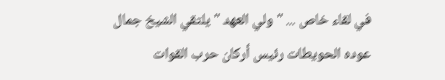في لقاء خاص ... "ولي العهد " يلتقي الشيخ جمال عوده الحويطات رئيس أركان حرب القوات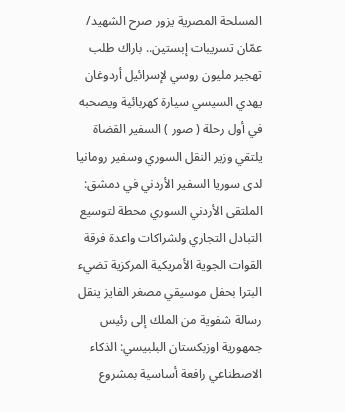المسلحة المصرية يزور صرح الشهيد/ عمّان تسريبات إبستين.. باراك طلب تهجير مليون روسي لإسرائيل أردوغان يهدي السيسي سيارة كهربائية ويصحبه في أول رحلة ( صور ) السفير القضاة يلتقي وزير النقل السوري وسفير رومانيا لدى سوريا السفير الأردني في دمشق: الملتقى الأردني السوري محطة لتوسيع التبادل التجاري ولشراكات واعدة فرقة القوات الجوية الأمريكية المركزية تضيء البترا بحفل موسيقي مصغر الفايز ينقل رسالة شفوية من الملك إلى رئيس جمهورية اوزبكستان البلبيسي: الذكاء الاصطناعي رافعة أساسية بمشروع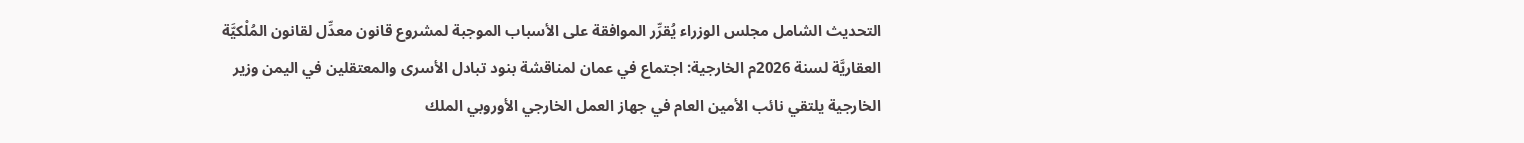التحديث الشامل مجلس الوزراء يُقرِّر الموافقة على الأسباب الموجبة لمشروع قانون معدِّل لقانون المُلْكيَّة العقاريَّة لسنة 2026م الخارجية: اجتماع في عمان لمناقشة بنود تبادل الأسرى والمعتقلين في اليمن وزير الخارجية يلتقي نائب الأمين العام في جهاز العمل الخارجي الأوروبي الملك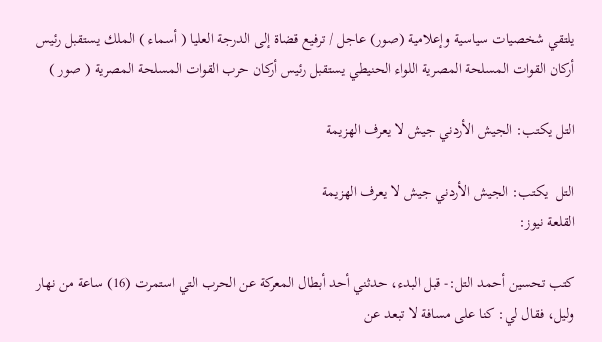يلتقي شخصيات سياسية وإعلامية (صور) عاجل / ترفيع قضاة إلى الدرجة العليا ( أسماء ) الملك يستقبل رئيس أركان القوات المسلحة المصرية اللواء الحنيطي يستقبل رئيس أركان حرب القوات المسلحة المصرية ( صور )

التل يكتب: الجيش الأردني جيش لا يعرف الهزيمة

التل  يكتب: الجيش الأردني جيش لا يعرف الهزيمة
القلعة نيوز:

كتب تحسين أحمد التل:- قبل البدء، حدثني أحد أبطال المعركة عن الحرب التي استمرت (16) ساعة من نهار وليل، فقال لي: كنا على مسافة لا تبعد عن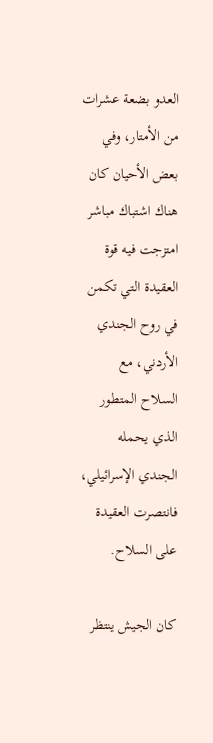العدو بضعة عشرات من الأمتار، وفي بعض الأحيان كان هناك اشتباك مباشر امتزجت فيه قوة العقيدة التي تكمن في روح الجندي الأردني، مع السلاح المتطور الذي يحمله الجندي الإسرائيلي، فانتصرت العقيدة على السلاح.

كان الجيش ينتظر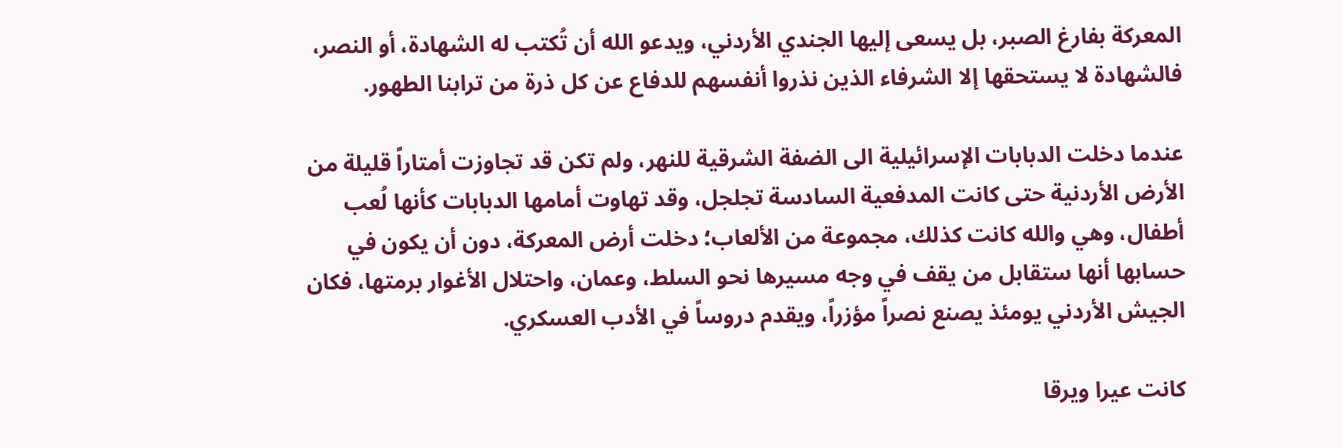المعركة بفارغ الصبر، بل يسعى إليها الجندي الأردني، ويدعو الله أن تُكتب له الشهادة، أو النصر، فالشهادة لا يستحقها إلا الشرفاء الذين نذروا أنفسهم للدفاع عن كل ذرة من ترابنا الطهور.

عندما دخلت الدبابات الإسرائيلية الى الضفة الشرقية للنهر، ولم تكن قد تجاوزت أمتاراً قليلة من الأرض الأردنية حتى كانت المدفعية السادسة تجلجل، وقد تهاوت أمامها الدبابات كأنها لُعب أطفال، وهي والله كانت كذلك، مجموعة من الألعاب؛ دخلت أرض المعركة، دون أن يكون في حسابها أنها ستقابل من يقف في وجه مسيرها نحو السلط، وعمان، واحتلال الأغوار برمتها، فكان الجيش الأردني يومئذ يصنع نصراً مؤزراً، ويقدم دروساً في الأدب العسكري.

كانت عيرا ويرقا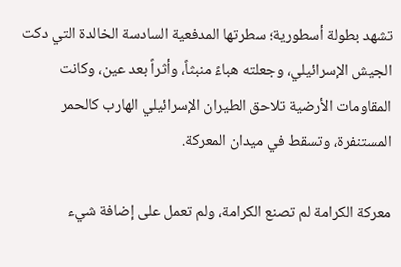تشهد بطولة أسطورية؛ سطرتها المدفعية السادسة الخالدة التي دكت الجيش الإسرائيلي، وجعلته هباءً منبثاً، وأثراً بعد عين، وكانت المقاومات الأرضية تلاحق الطيران الإسرائيلي الهارب كالحمر المستنفرة، وتسقط في ميدان المعركة.

معركة الكرامة لم تصنع الكرامة، ولم تعمل على إضافة شيء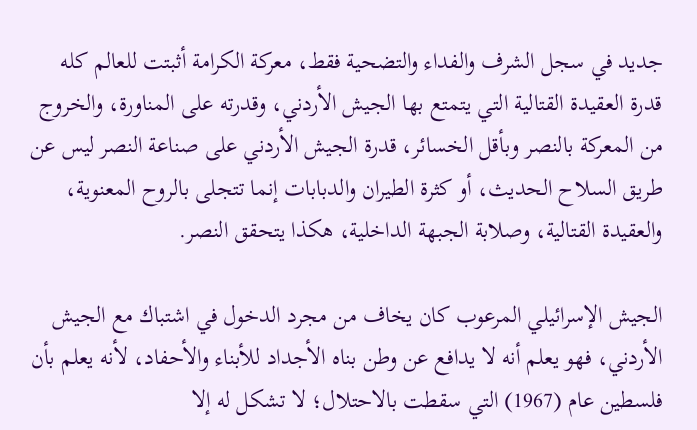جديد في سجل الشرف والفداء والتضحية فقط، معركة الكرامة أثبتت للعالم كله قدرة العقيدة القتالية التي يتمتع بها الجيش الأردني، وقدرته على المناورة، والخروج من المعركة بالنصر وبأقل الخسائر، قدرة الجيش الأردني على صناعة النصر ليس عن طريق السلاح الحديث، أو كثرة الطيران والدبابات إنما تتجلى بالروح المعنوية، والعقيدة القتالية، وصلابة الجبهة الداخلية، هكذا يتحقق النصر.

الجيش الإسرائيلي المرعوب كان يخاف من مجرد الدخول في اشتباك مع الجيش الأردني، فهو يعلم أنه لا يدافع عن وطن بناه الأجداد للأبناء والأحفاد، لأنه يعلم بأن فلسطين عام (1967) التي سقطت بالاحتلال؛ لا تشكل له إلا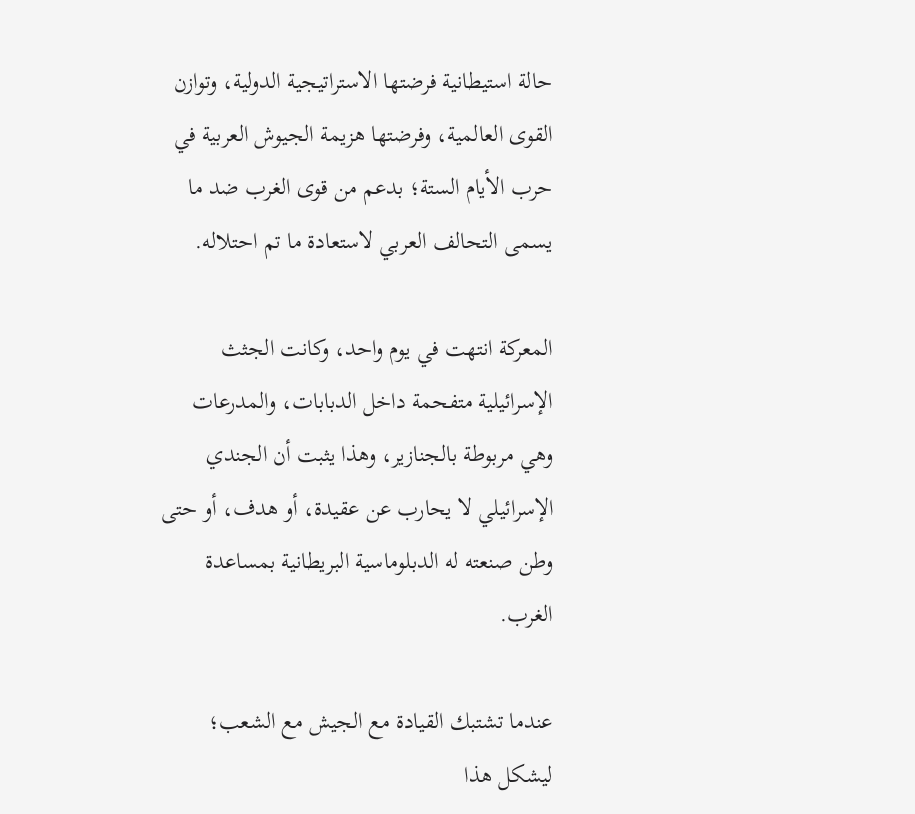حالة استيطانية فرضتها الاستراتيجية الدولية، وتوازن القوى العالمية، وفرضتها هزيمة الجيوش العربية في حرب الأيام الستة؛ بدعم من قوى الغرب ضد ما يسمى التحالف العربي لاستعادة ما تم احتلاله.

المعركة انتهت في يوم واحد، وكانت الجثث الإسرائيلية متفحمة داخل الدبابات، والمدرعات وهي مربوطة بالجنازير، وهذا يثبت أن الجندي الإسرائيلي لا يحارب عن عقيدة، أو هدف، أو حتى وطن صنعته له الدبلوماسية البريطانية بمساعدة الغرب.

عندما تشتبك القيادة مع الجيش مع الشعب؛ ليشكل هذا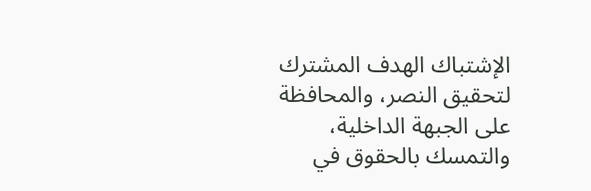الإشتباك الهدف المشترك لتحقيق النصر، والمحافظة على الجبهة الداخلية، والتمسك بالحقوق في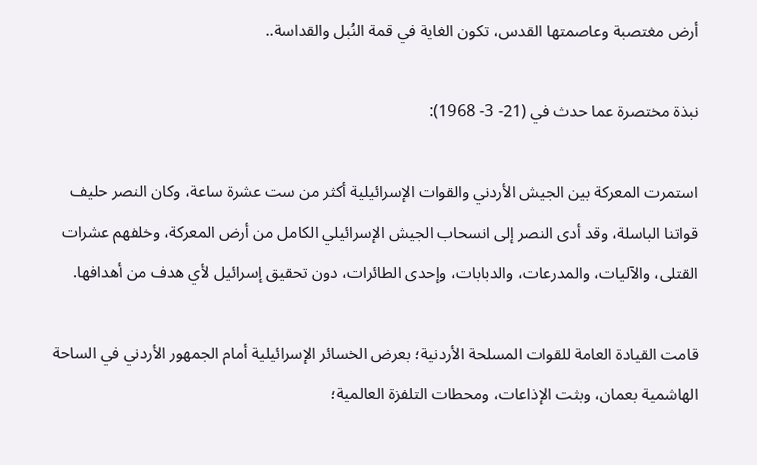أرض مغتصبة وعاصمتها القدس، تكون الغاية في قمة النُبل والقداسة..

نبذة مختصرة عما حدث في (21- 3- 1968):

استمرت المعركة بين الجيش الأردني والقوات الإسرائيلية أكثر من ست عشرة ساعة، وكان النصر حليف قواتنا الباسلة، وقد أدى النصر إلى انسحاب الجيش الإسرائيلي الكامل من أرض المعركة، وخلفهم عشرات القتلى، والآليات، والمدرعات، والدبابات، وإحدى الطائرات، دون تحقيق إسرائيل لأي هدف من أهدافها.

قامت القيادة العامة للقوات المسلحة الأردنية؛ بعرض الخسائر الإسرائيلية أمام الجمهور الأردني في الساحة الهاشمية بعمان، وبثت الإذاعات، ومحطات التلفزة العالمية؛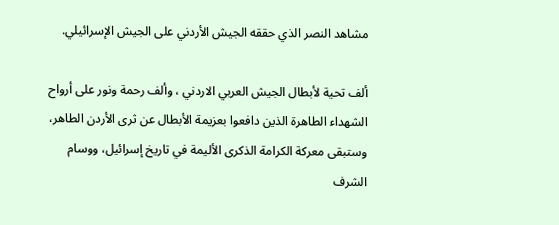مشاهد النصر الذي حققه الجيش الأردني على الجيش الإسرائيلي.

ألف تحية لأبطال الجيش العربي الاردني ، وألف رحمة ونور على أرواح الشهداء الطاهرة الذين دافعوا بعزيمة الأبطال عن ثرى الأردن الطاهر، وستبقى معركة الكرامة الذكرى الأليمة في تاريخ إسرائيل، ووسام الشرف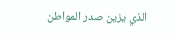الذي يزين صدر المواطن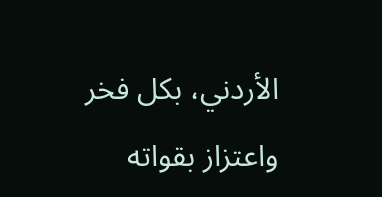الأردني، بكل فخر واعتزاز بقواته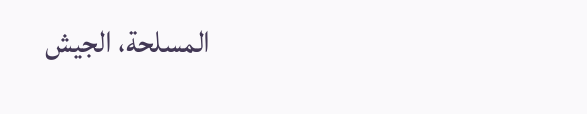المسلحة، الجيش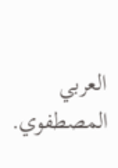العربي المصطفوي.